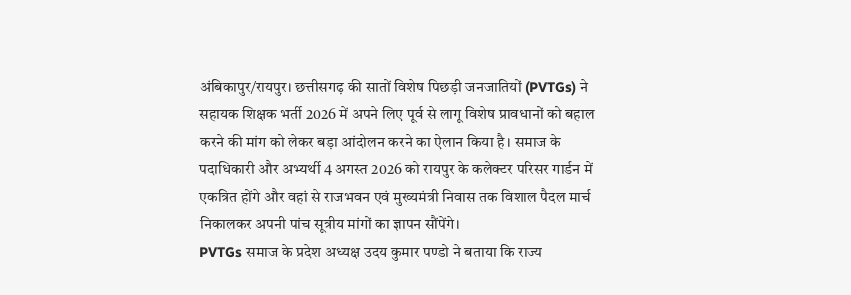अंबिकापुर/रायपुर। छत्तीसगढ़ की सातों विशेष पिछड़ी जनजातियों (PVTGs) ने सहायक शिक्षक भर्ती 2026 में अपने लिए पूर्व से लागू विशेष प्रावधानों को बहाल करने की मांग को लेकर बड़ा आंदोलन करने का ऐलान किया है। समाज के पदाधिकारी और अभ्यर्थी 4 अगस्त 2026 को रायपुर के कलेक्टर परिसर गार्डन में एकत्रित होंगे और वहां से राजभवन एवं मुख्यमंत्री निवास तक विशाल पैदल मार्च निकालकर अपनी पांच सूत्रीय मांगों का ज्ञापन सौंपेंगे।
PVTGs समाज के प्रदेश अध्यक्ष उदय कुमार पण्डो ने बताया कि राज्य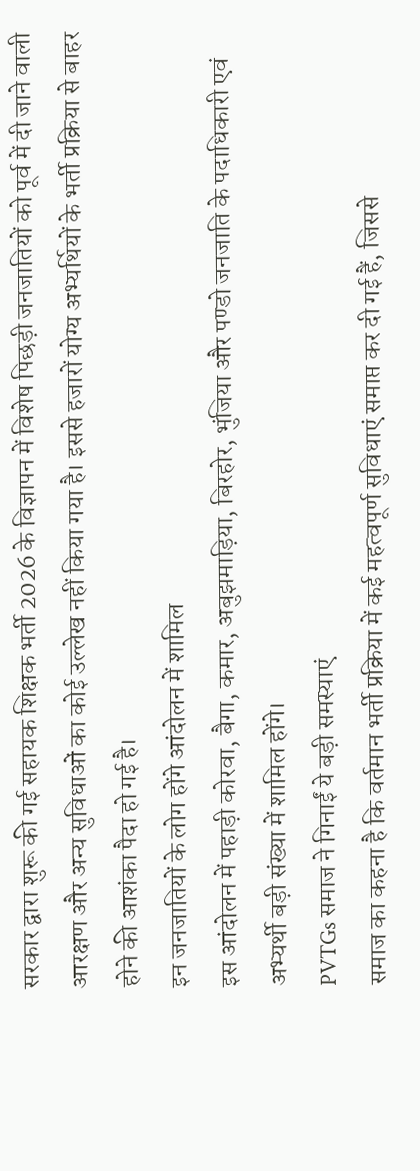सरकार द्वारा शुरू की गई सहायक शिक्षक भर्ती 2026 के विज्ञापन में विशेष पिछड़ी जनजातियों को पूर्व में दी जाने वाली आरक्षण और अन्य सुविधाओं का कोई उल्लेख नहीं किया गया है। इससे हजारों योग्य अभ्यर्थियों के भर्ती प्रक्रिया से बाहर होने की आशंका पैदा हो गई है।
इन जनजातियों के लोग होंगे आंदोलन में शामिल
इस आंदोलन में पहाड़ी कोरवा, बैगा, कमार, अबुझमाड़िया, बिरहोर, भुंजिया और पण्डो जनजाति के पदाधिकारी एवं अभ्यर्थी बड़ी संख्या में शामिल होंगे।
PVTGs समाज ने गिनाईं ये बड़ी समस्याएं
समाज का कहना है कि वर्तमान भर्ती प्रक्रिया में कई महत्वपूर्ण सुविधाएं समाप्त कर दी गई हैं, जिससे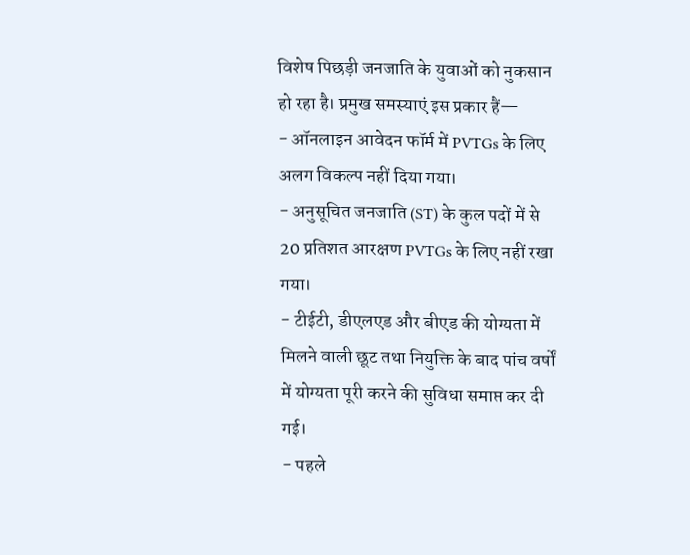विशेष पिछड़ी जनजाति के युवाओं को नुकसान हो रहा है। प्रमुख समस्याएं इस प्रकार हैं—
- ऑनलाइन आवेदन फॉर्म में PVTGs के लिए अलग विकल्प नहीं दिया गया।
- अनुसूचित जनजाति (ST) के कुल पदों में से 20 प्रतिशत आरक्षण PVTGs के लिए नहीं रखा गया।
- टीईटी, डीएलएड और बीएड की योग्यता में मिलने वाली छूट तथा नियुक्ति के बाद पांच वर्षों में योग्यता पूरी करने की सुविधा समाप्त कर दी गई।
- पहले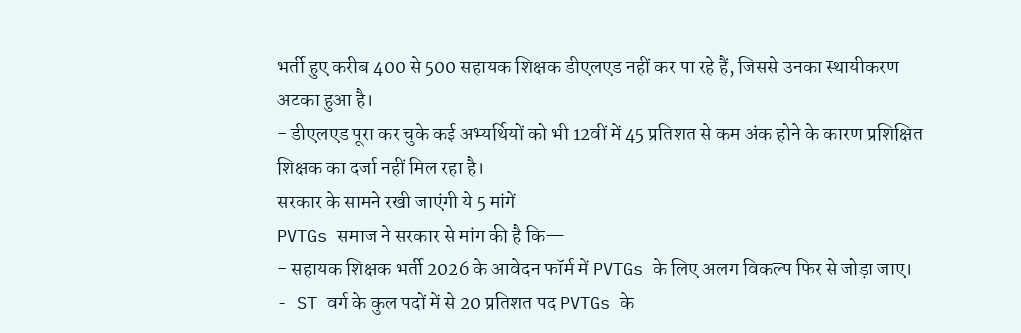भर्ती हुए करीब 400 से 500 सहायक शिक्षक डीएलएड नहीं कर पा रहे हैं, जिससे उनका स्थायीकरण अटका हुआ है।
- डीएलएड पूरा कर चुके कई अभ्यर्थियों को भी 12वीं में 45 प्रतिशत से कम अंक होने के कारण प्रशिक्षित शिक्षक का दर्जा नहीं मिल रहा है।
सरकार के सामने रखी जाएंगी ये 5 मांगें
PVTGs समाज ने सरकार से मांग की है कि—
- सहायक शिक्षक भर्ती 2026 के आवेदन फॉर्म में PVTGs के लिए अलग विकल्प फिर से जोड़ा जाए।
- ST वर्ग के कुल पदों में से 20 प्रतिशत पद PVTGs के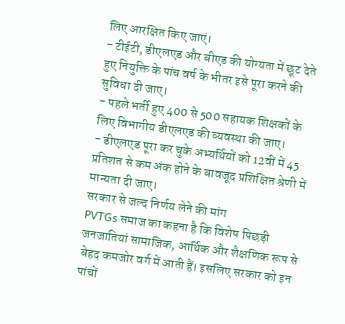लिए आरक्षित किए जाएं।
- टीईटी, डीएलएड और बीएड की योग्यता में छूट देते हुए नियुक्ति के पांच वर्ष के भीतर इसे पूरा करने की सुविधा दी जाए।
- पहले भर्ती हुए 400 से 500 सहायक शिक्षकों के लिए विभागीय डीएलएड की व्यवस्था की जाए।
- डीएलएड पूरा कर चुके अभ्यर्थियों को 12वीं में 45 प्रतिशत से कम अंक होने के बावजूद प्रशिक्षित श्रेणी में मान्यता दी जाए।
सरकार से जल्द निर्णय लेने की मांग
PVTGs समाज का कहना है कि विशेष पिछड़ी जनजातियां सामाजिक, आर्थिक और शैक्षणिक रूप से बेहद कमजोर वर्ग में आती हैं। इसलिए सरकार को इन पांचों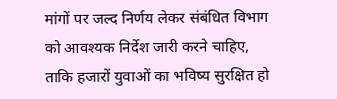मांगों पर जल्द निर्णय लेकर संबंधित विभाग को आवश्यक निर्देश जारी करने चाहिए, ताकि हजारों युवाओं का भविष्य सुरक्षित हो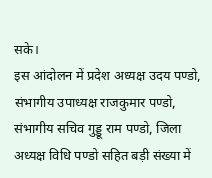सके।
इस आंदोलन में प्रदेश अध्यक्ष उदय पण्डो, संभागीय उपाध्यक्ष राजकुमार पण्डो, संभागीय सचिव गुड्डू राम पण्डो, जिला अध्यक्ष विधि पण्डो सहित बड़ी संख्या में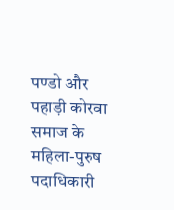पण्डो और पहाड़ी कोरवा समाज के महिला-पुरुष पदाधिकारी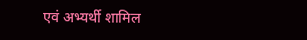एवं अभ्यर्थी शामिल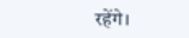रहेंगे।